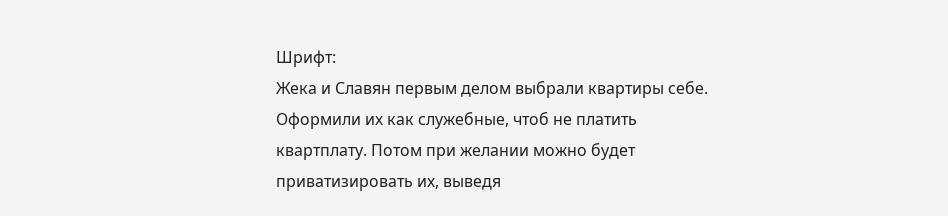Шрифт:
Жека и Славян первым делом выбрали квартиры себе. Оформили их как служебные, чтоб не платить квартплату. Потом при желании можно будет приватизировать их, выведя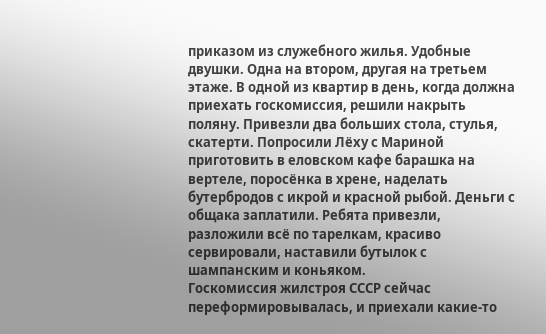приказом из служебного жилья. Удобные двушки. Одна на втором, другая на третьем этаже. В одной из квартир в день, когда должна приехать госкомиссия, решили накрыть поляну. Привезли два больших стола, стулья, скатерти. Попросили Лёху с Мариной приготовить в еловском кафе барашка на вертеле, поросёнка в хрене, наделать бутербродов с икрой и красной рыбой. Деньги с общака заплатили. Ребята привезли, разложили всё по тарелкам, красиво сервировали, наставили бутылок с шампанским и коньяком.
Госкомиссия жилстроя СССР сейчас переформировывалась, и приехали какие-то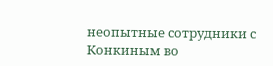неопытные сотрудники с Конкиным во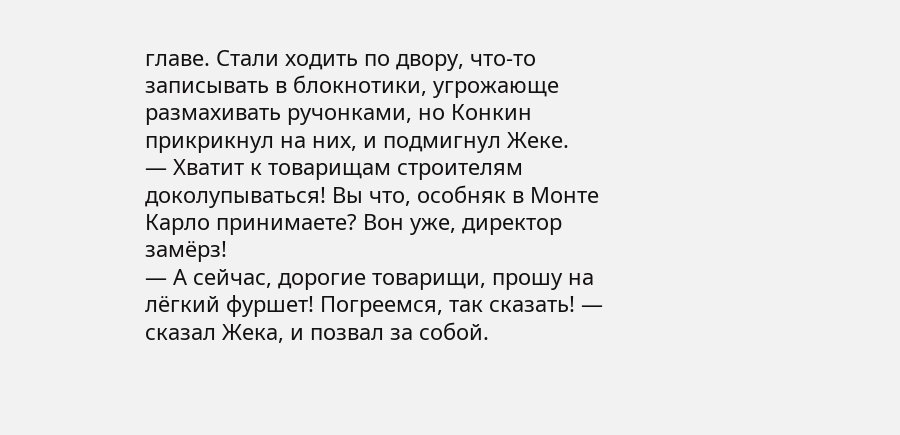главе. Стали ходить по двору, что-то записывать в блокнотики, угрожающе размахивать ручонками, но Конкин прикрикнул на них, и подмигнул Жеке.
— Хватит к товарищам строителям доколупываться! Вы что, особняк в Монте Карло принимаете? Вон уже, директор замёрз!
— А сейчас, дорогие товарищи, прошу на лёгкий фуршет! Погреемся, так сказать! — сказал Жека, и позвал за собой.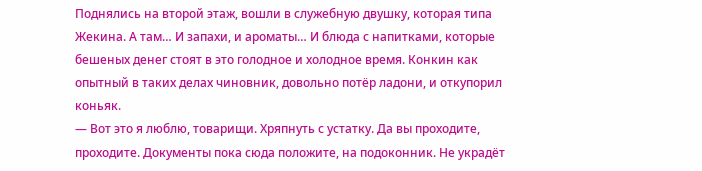Поднялись на второй этаж, вошли в служебную двушку, которая типа Жекина. А там… И запахи, и ароматы… И блюда с напитками, которые бешеных денег стоят в это голодное и холодное время. Конкин как опытный в таких делах чиновник, довольно потёр ладони, и откупорил коньяк.
— Вот это я люблю, товарищи. Хряпнуть с устатку. Да вы проходите, проходите. Документы пока сюда положите, на подоконник. Не украдёт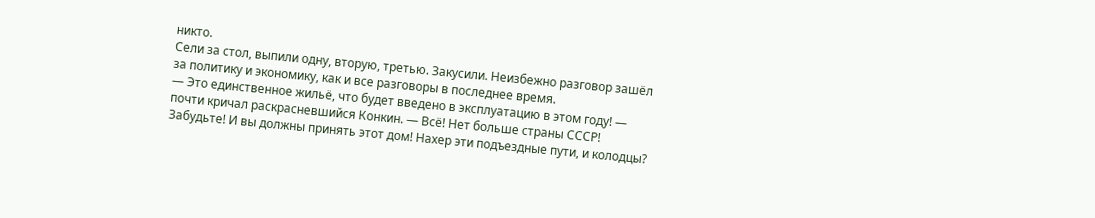никто.
Сели за стол, выпили одну, вторую, третью. Закусили. Неизбежно разговор зашёл за политику и экономику, как и все разговоры в последнее время.
— Это единственное жильё, что будет введено в эксплуатацию в этом году! — почти кричал раскрасневшийся Конкин. — Всё! Нет больше страны СССР! Забудьте! И вы должны принять этот дом! Нахер эти подъездные пути, и колодцы?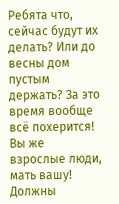Ребята что, сейчас будут их делать? Или до весны дом пустым держать? За это время вообще всё похерится! Вы же взрослые люди, мать вашу! Должны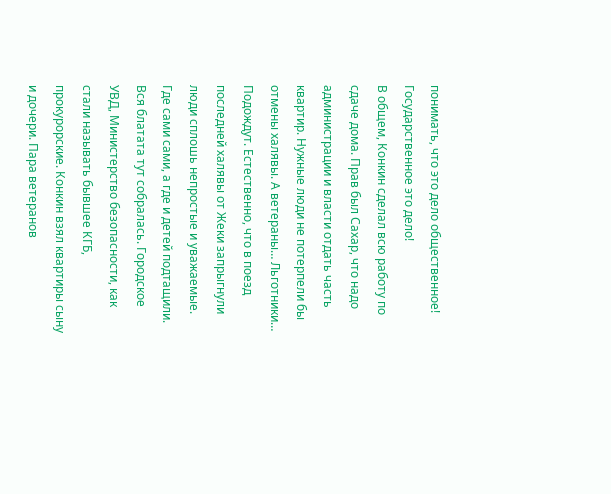понимать, что это дело общественное! Государственное это дело!
В общем, Конкин сделал всю работу по сдаче дома. Прав был Сахар, что надо администрации и власти отдать часть квартир. Нужные люди не потерпели бы отмены халявы. А ветераны… Льготники… Подождут. Естественно, что в поезд последней халявы от Жеки запрыгнули люди сплошь непростые и уважаемые. Где сами сами, а где и детей подтащили. Вся блатата тут собралась. Городское УВД, Министерство безопасности, как стали называть бывшее КГБ, прокурорские. Конкин взял квартиры сыну и дочери. Пара ветеранов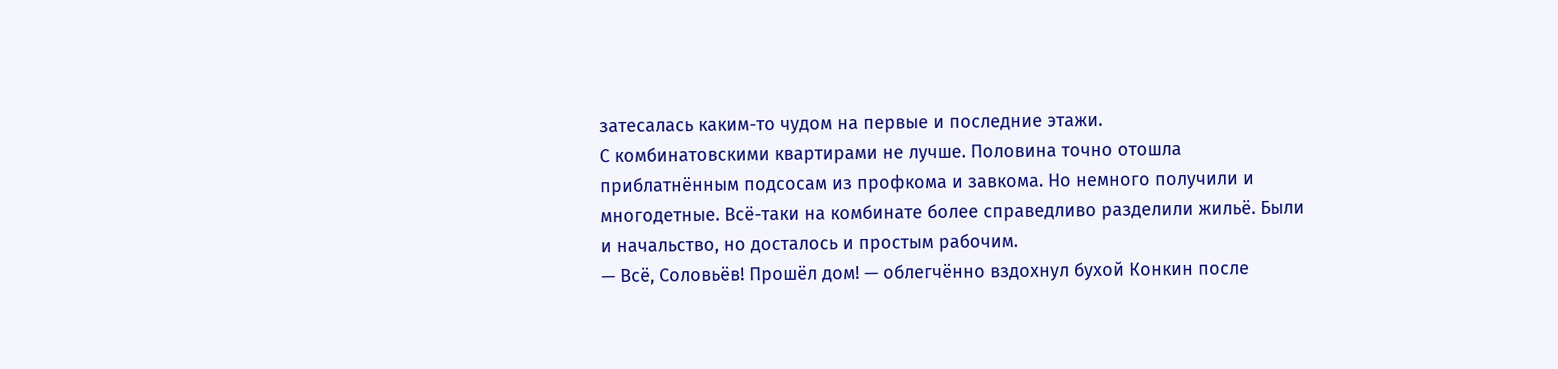затесалась каким-то чудом на первые и последние этажи.
С комбинатовскими квартирами не лучше. Половина точно отошла приблатнённым подсосам из профкома и завкома. Но немного получили и многодетные. Всё-таки на комбинате более справедливо разделили жильё. Были и начальство, но досталось и простым рабочим.
— Всё, Соловьёв! Прошёл дом! — облегчённо вздохнул бухой Конкин после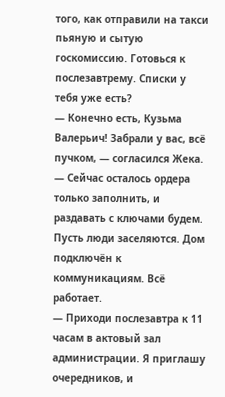того, как отправили на такси пьяную и сытую госкомиссию. Готовься к послезавтрему. Списки у тебя уже есть?
— Конечно есть, Кузьма Валерьич! Забрали у вас, всё пучком, — согласился Жека. — Сейчас осталось ордера только заполнить, и раздавать с ключами будем. Пусть люди заселяются. Дом подключён к коммуникациям. Всё работает.
— Приходи послезавтра к 11 часам в актовый зал администрации. Я приглашу очередников, и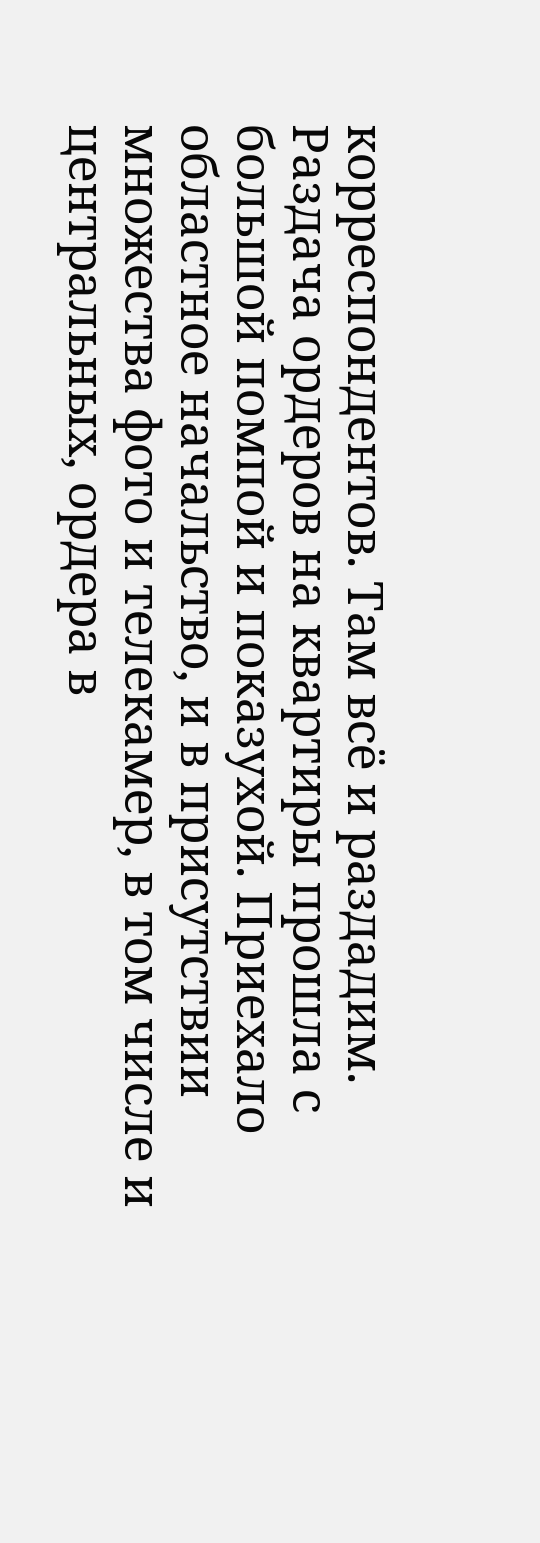корреспондентов. Там всё и раздадим.
Раздача ордеров на квартиры прошла с большой помпой и показухой. Приехало областное начальство, и в присутствии множества фото и телекамер, в том числе и центральных, ордера в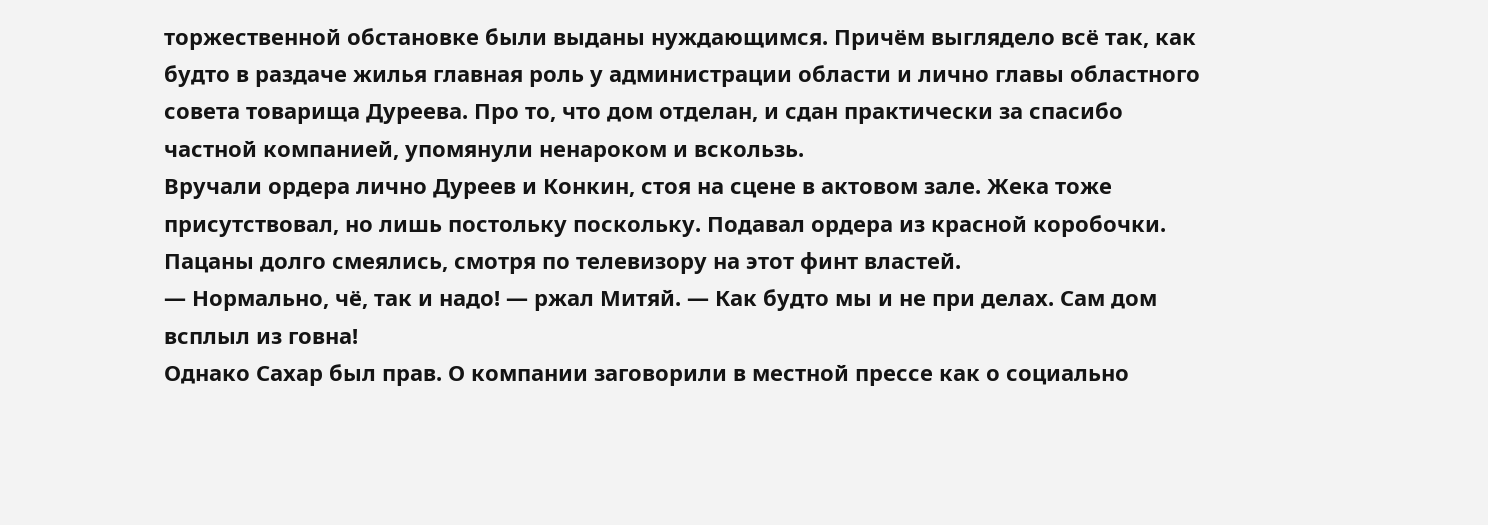торжественной обстановке были выданы нуждающимся. Причём выглядело всё так, как будто в раздаче жилья главная роль у администрации области и лично главы областного совета товарища Дуреева. Про то, что дом отделан, и сдан практически за спасибо частной компанией, упомянули ненароком и вскользь.
Вручали ордера лично Дуреев и Конкин, стоя на сцене в актовом зале. Жека тоже присутствовал, но лишь постольку поскольку. Подавал ордера из красной коробочки. Пацаны долго смеялись, смотря по телевизору на этот финт властей.
— Нормально, чё, так и надо! — ржал Митяй. — Как будто мы и не при делах. Сам дом всплыл из говна!
Однако Сахар был прав. О компании заговорили в местной прессе как о социально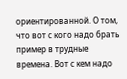ориентированной. О том, что вот с кого надо брать пример в трудные времена. Вот с кем надо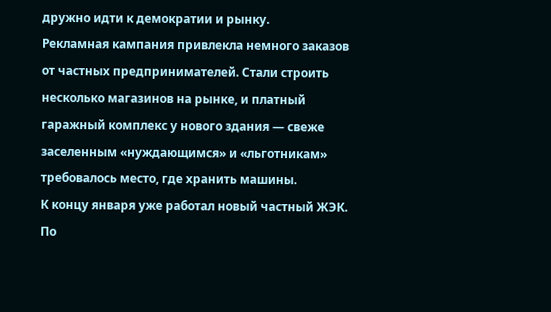дружно идти к демократии и рынку.
Рекламная кампания привлекла немного заказов от частных предпринимателей. Стали строить несколько магазинов на рынке, и платный гаражный комплекс у нового здания — свеже заселенным «нуждающимся» и «льготникам» требовалось место, где хранить машины.
К концу января уже работал новый частный ЖЭК. По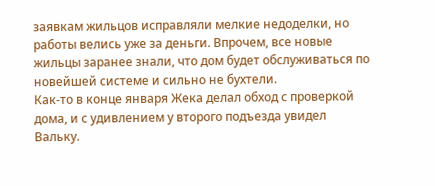заявкам жильцов исправляли мелкие недоделки, но работы велись уже за деньги. Впрочем, все новые жильцы заранее знали, что дом будет обслуживаться по новейшей системе и сильно не бухтели.
Как-то в конце января Жека делал обход с проверкой дома, и с удивлением у второго подъезда увидел Вальку.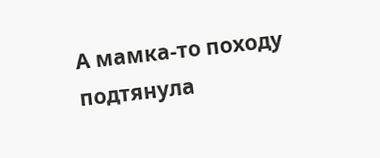А мамка-то походу подтянула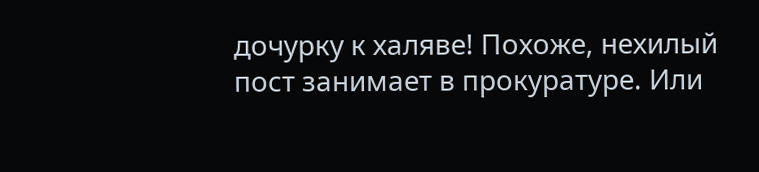дочурку к халяве! Похоже, нехилый пост занимает в прокуратуре. Или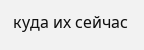куда их сейчас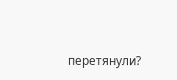перетянули?